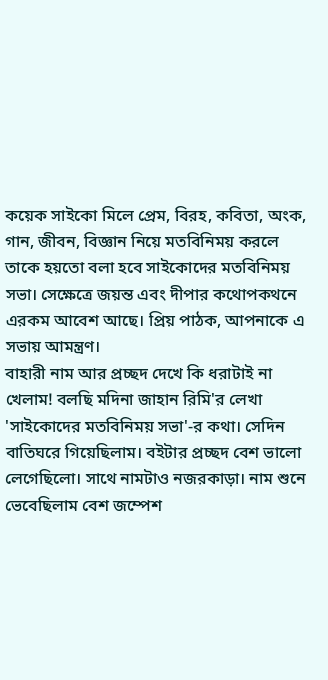কয়েক সাইকো মিলে প্রেম, বিরহ, কবিতা, অংক, গান, জীবন, বিজ্ঞান নিয়ে মতবিনিময় করলে তাকে হয়তো বলা হবে সাইকোদের মতবিনিময় সভা। সেক্ষেত্রে জয়ন্ত এবং দীপার কথোপকথনে এরকম আবেশ আছে। প্রিয় পাঠক, আপনাকে এ সভায় আমন্ত্রণ।
বাহারী নাম আর প্রচ্ছদ দেখে কি ধরাটাই না খেলাম! বলছি মদিনা জাহান রিমি'র লেখা 'সাইকোদের মতবিনিময় সভা'-র কথা। সেদিন বাতিঘরে গিয়েছিলাম। বইটার প্রচ্ছদ বেশ ভালো লেগেছিলো। সাথে নামটাও নজরকাড়া। নাম শুনে ভেবেছিলাম বেশ জম্পেশ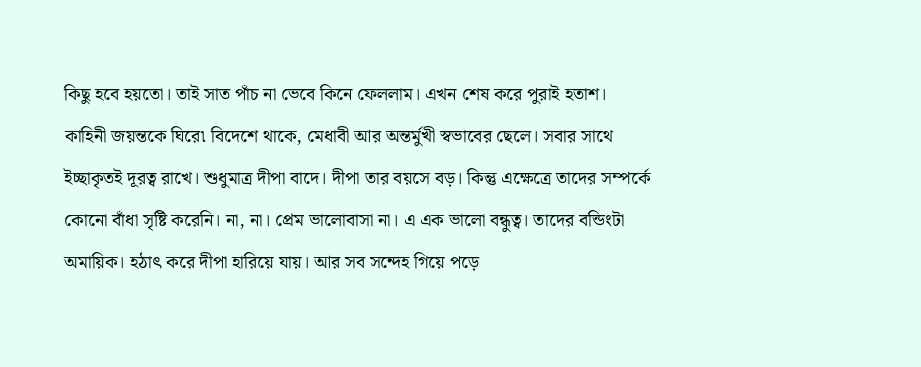কিছু হবে হয়তো। তাই সাত পাঁচ না ভেবে কিনে ফেললাম। এখন শেষ করে পুরাই হতাশ।
কাহিনী জয়ন্তকে ঘিরে৷ বিদেশে থাকে, মেধাবী আর অন্তর্মুখী স্বভাবের ছেলে। সবার সাথে ইচ্ছাকৃতই দূরত্ব রাখে। শুধুমাত্র দীপা বাদে। দীপা তার বয়সে বড়। কিন্তু এক্ষেত্রে তাদের সম্পর্কে কোনো বাঁধা সৃষ্টি করেনি। না, না। প্রেম ভালোবাসা না। এ এক ভালো বন্ধুত্ব। তাদের বন্ডিংটা অমায়িক। হঠাৎ করে দীপা হারিয়ে যায়। আর সব সন্দেহ গিয়ে পড়ে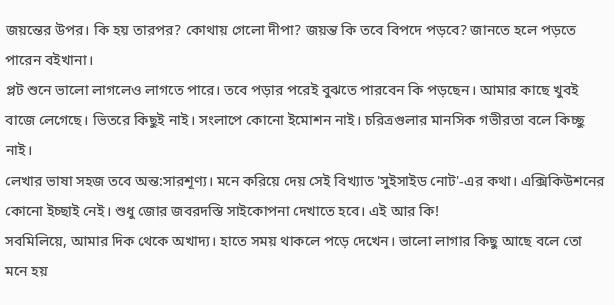জয়ন্তের উপর। কি হয় তারপর? কোথায় গেলো দীপা? জয়ন্ত কি তবে বিপদে পড়বে? জানতে হলে পড়তে পারেন বইখানা।
প্লট শুনে ভালো লাগলেও লাগতে পারে। তবে পড়ার পরেই বুঝতে পারবেন কি পড়ছেন। আমার কাছে খুবই বাজে লেগেছে। ভিতরে কিছুই নাই। সংলাপে কোনো ইমোশন নাই। চরিত্রগুলার মানসিক গভীরতা বলে কিচ্ছু নাই।
লেখার ভাষা সহজ তবে অন্ত:সারশূণ্য। মনে করিয়ে দেয় সেই বিখ্যাত 'সুইসাইড নোট'-এর কথা। এক্সিকিউশনের কোনো ইচ্ছাই নেই। শুধু জোর জবরদস্তি সাইকোপনা দেখাতে হবে। এই আর কি!
সবমিলিয়ে, আমার দিক থেকে অখাদ্য। হাতে সময় থাকলে পড়ে দেখেন। ভালো লাগার কিছু আছে বলে তো মনে হয়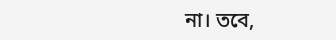না। তবে,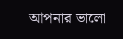আপনার ভালো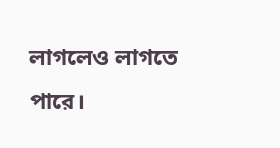লাগলেও লাগতে পারে।